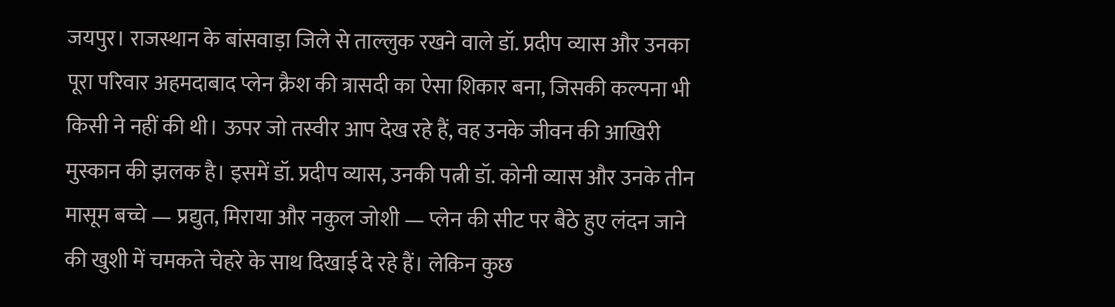जयपुर। राजस्थान के बांसवाड़ा जिले से ताल्लुक रखने वाले डॉ. प्रदीप व्यास और उनका पूरा परिवार अहमदाबाद प्लेन क्रैश की त्रासदी का ऐसा शिकार बना, जिसकी कल्पना भी किसी ने नहीं की थी। ऊपर जो तस्वीर आप देख रहे हैं, वह उनके जीवन की आखिरी मुस्कान की झलक है। इसमें डॉ. प्रदीप व्यास, उनकी पत्नी डॉ. कोनी व्यास और उनके तीन मासूम बच्चे — प्रद्युत, मिराया और नकुल जोशी — प्लेन की सीट पर बैठे हुए लंदन जाने की खुशी में चमकते चेहरे के साथ दिखाई दे रहे हैं। लेकिन कुछ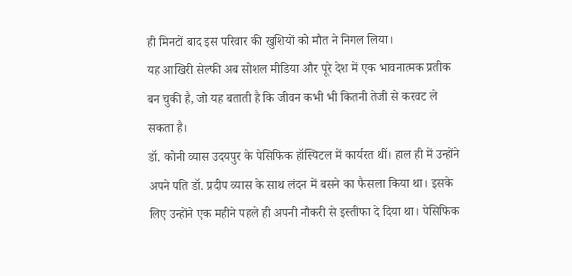ही मिनटों बाद इस परिवार की खुशियों को मौत ने निगल लिया।
यह आखिरी सेल्फी अब सोशल मीडिया और पूरे देश में एक भावनात्मक प्रतीक बन चुकी है, जो यह बताती है कि जीवन कभी भी कितनी तेजी से करवट ले सकता है।
डॉ. कोनी व्यास उदयपुर के पेसिफिक हॉस्पिटल में कार्यरत थीं। हाल ही में उन्होंने अपने पति डॉ. प्रदीप व्यास के साथ लंदन में बसने का फैसला किया था। इसके लिए उन्होंने एक महीने पहले ही अपनी नौकरी से इस्तीफा दे दिया था। पेसिफिक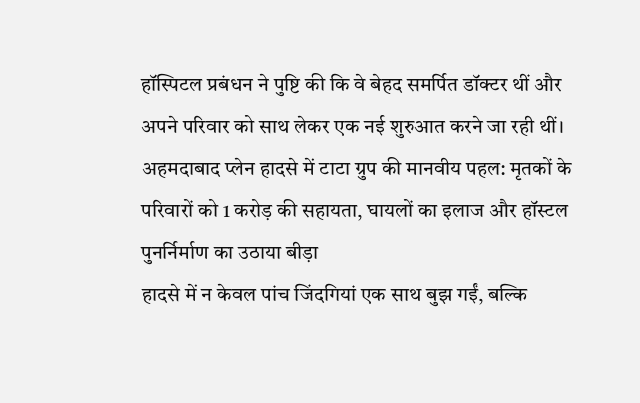हॉस्पिटल प्रबंधन ने पुष्टि की कि वे बेहद समर्पित डॉक्टर थीं और अपने परिवार को साथ लेकर एक नई शुरुआत करने जा रही थीं।
अहमदाबाद प्लेन हादसे में टाटा ग्रुप की मानवीय पहल: मृतकों के परिवारों को 1 करोड़ की सहायता, घायलों का इलाज और हॉस्टल पुनर्निर्माण का उठाया बीड़ा
हादसे में न केवल पांच जिंदगियां एक साथ बुझ गईं, बल्कि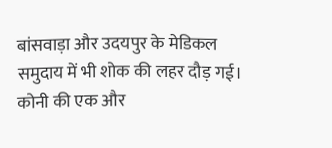बांसवाड़ा और उदयपुर के मेडिकल समुदाय में भी शोक की लहर दौड़ गई। कोनी की एक और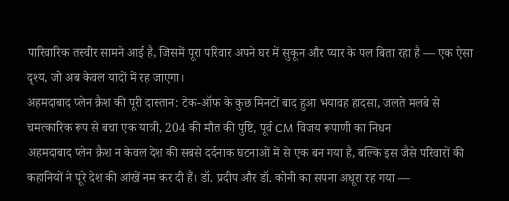पारिवारिक तस्वीर सामने आई है, जिसमें पूरा परिवार अपने घर में सुकून और प्यार के पल बिता रहा है — एक ऐसा दृश्य, जो अब केवल यादों में रह जाएगा।
अहमदाबाद प्लेन क्रैश की पूरी दास्तान: टेक-ऑफ के कुछ मिनटों बाद हुआ भयावह हादसा, जलते मलबे से चमत्कारिक रूप से बचा एक यात्री, 204 की मौत की पुष्टि, पूर्व CM विजय रूपाणी का निधन
अहमदाबाद प्लेन क्रैश न केवल देश की सबसे दर्दनाक घटनाओं में से एक बन गया है, बल्कि इस जैसे परिवारों की कहानियों ने पूरे देश की आंखें नम कर दी हैं। डॉ. प्रदीप और डॉ. कोनी का सपना अधूरा रह गया —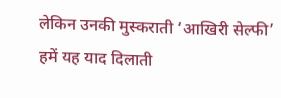लेकिन उनकी मुस्कराती ‘आखिरी सेल्फी’ हमें यह याद दिलाती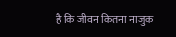है कि जीवन कितना नाजुक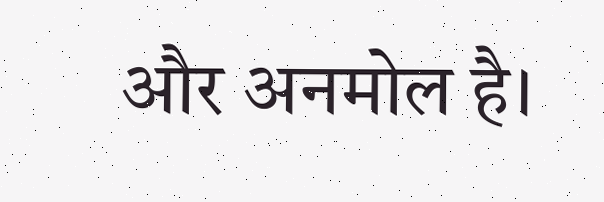और अनमोल है।